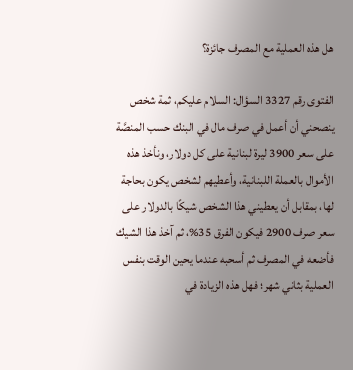هل هذه العملية مع المصرف جائزة؟

الفتوى رقم 3327 السؤال: السلام عليكم، ثمة شخص ينصحني أن أعمل في صرف مال في البنك حسب المنصَّة على سعر 3900 ليرة لبنانية على كل دولار، ونأخذ هذه الأموال بالعملة اللبنانية، وأعطيهم لشخص يكون بحاجة لها، بمقابل أن يعطيني هذا الشخص شيكًا بالدولار على سعر صرف 2900 فيكون الفرق 35%، ثم آخذ هذا الشيك فأضعه في المصرف ثم أسحبه عندما يحين الوقت بنفس العملية بثاني شهر؛ فهل هذه الزيادة في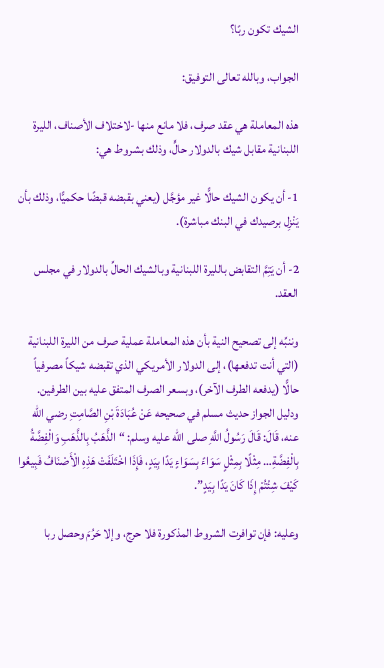الشيك تكون ربًا؟

الجواب، وبالله تعالى التوفيق:

هذه المعاملة هي عقد صرف، فلا مانع منها -لاختلاف الأصناف، الليرة اللبنانية مقابل شيك بالدولار حالٍّ، وذلك بشروط هي:

1- أن يكون الشيك حالًّا غير مؤجَّل (يعني بقبضه قبضًا حكميًّا، وذلك بأن يَنْزِل برصيدك في البنك مباشرة).

2- أن يَتِمَّ التقابض بالليرة اللبنانية وبالشيك الحالِّ بالدولار في مجلس العقد.

وننبِّه إلى تصحيح النية بأن هذه المعاملة عملية صرف من الليرة اللبنانية (التي أنت تدفعها)، إلى الدولار الأمريكي الذي تقبضه شيكاً مصرفياً حالًّا (يدفعه الطرف الآخر)، وبسعر الصرف المتفق عليه بين الطرفين. ودليل الجواز حديث مسلم في صحيحه عَنْ عُبَادَةَ بْنِ الصَّامِتِ رضي الله عنه، قَالَ: قَالَ رَسُولُ اللَّهِ صلى الله عليه وسلم: “الذَّهَبُ بِالذَّهَبِ وَالْفِضَّةُ بِالْفِضَّةِ… مِثْلًا بِمِثْلٍ سَوَاءً بِسَوَاءٍ يَدًا بِيَدٍ، فَإِذَا اخْتَلَفَتْ هَذِهِ الْأَصْنَافُ فَبِيعُوا كَيْفَ شِئْتُمْ إِذَا كَانَ يَدًا بِيَدٍ”.

وعليه: فإن توافرت الشروط المذكورة فلا حرج، وإلا حَرُمَ وحصل ربا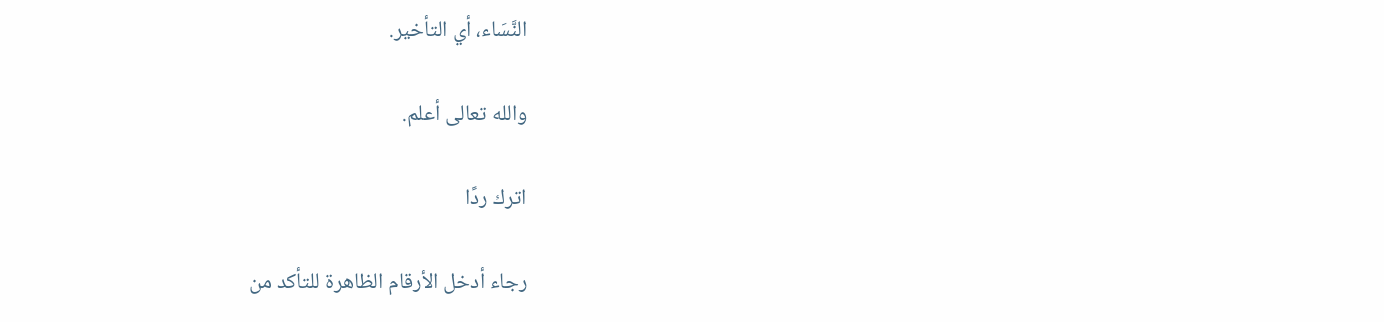النَّسَاء، أي التأخير.

والله تعالى أعلم.

اترك ردًا

رجاء أدخل الأرقام الظاهرة للتأكد من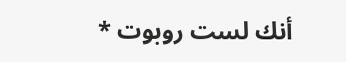أنك لست روبوت *